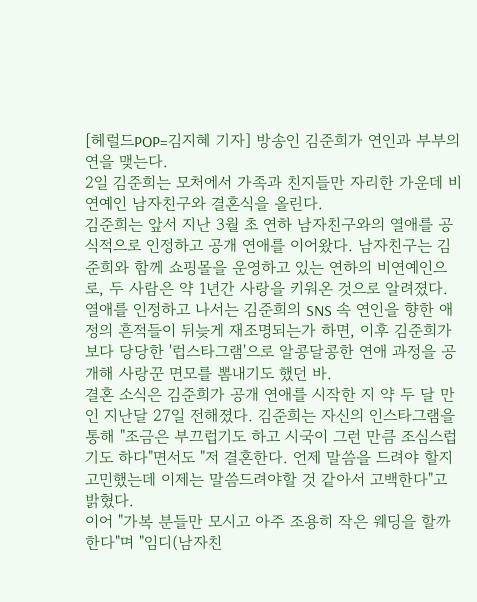[헤럴드POP=김지혜 기자] 방송인 김준희가 연인과 부부의 연을 맺는다.
2일 김준희는 모처에서 가족과 친지들만 자리한 가운데 비연예인 남자친구와 결혼식을 올린다.
김준희는 앞서 지난 3월 초 연하 남자친구와의 열애를 공식적으로 인정하고 공개 연애를 이어왔다. 남자친구는 김준희와 함께 쇼핑몰을 운영하고 있는 연하의 비연예인으로, 두 사람은 약 1년간 사랑을 키워온 것으로 알려졌다.
열애를 인정하고 나서는 김준희의 SNS 속 연인을 향한 애정의 흔적들이 뒤늦게 재조명되는가 하면, 이후 김준희가 보다 당당한 '럽스타그램'으로 알콩달콩한 연애 과정을 공개해 사랑꾼 면모를 뽐내기도 했던 바.
결혼 소식은 김준희가 공개 연애를 시작한 지 약 두 달 만인 지난달 27일 전해졌다. 김준희는 자신의 인스타그램을 통해 "조금은 부끄럽기도 하고 시국이 그런 만큼 조심스럽기도 하다"면서도 "저 결혼한다. 언제 말씀을 드려야 할지 고민했는데 이제는 말씀드려야할 것 같아서 고백한다"고 밝혔다.
이어 "가복 분들만 모시고 아주 조용히 작은 웨딩을 할까 한다"며 "임디(남자친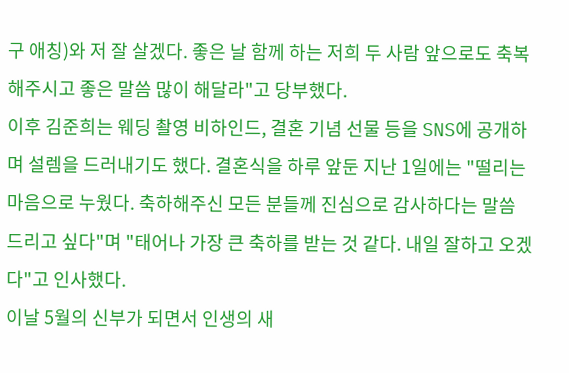구 애칭)와 저 잘 살겠다. 좋은 날 함께 하는 저희 두 사람 앞으로도 축복해주시고 좋은 말씀 많이 해달라"고 당부했다.
이후 김준희는 웨딩 촬영 비하인드, 결혼 기념 선물 등을 SNS에 공개하며 설렘을 드러내기도 했다. 결혼식을 하루 앞둔 지난 1일에는 "떨리는 마음으로 누웠다. 축하해주신 모든 분들께 진심으로 감사하다는 말씀 드리고 싶다"며 "태어나 가장 큰 축하를 받는 것 같다. 내일 잘하고 오겠다"고 인사했다.
이날 5월의 신부가 되면서 인생의 새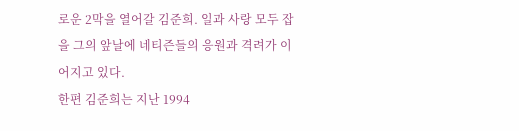로운 2막을 열어갈 김준희. 일과 사랑 모두 잡을 그의 앞날에 네티즌들의 응원과 격려가 이어지고 있다.
한편 김준희는 지난 1994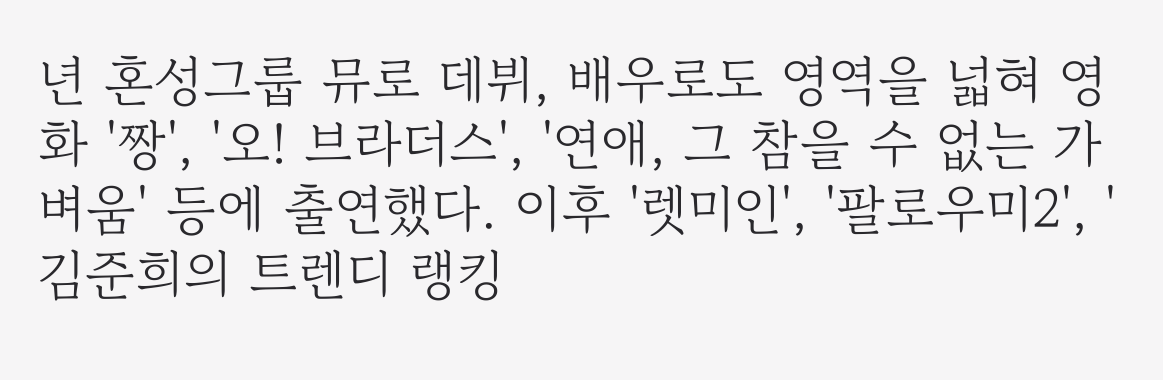년 혼성그룹 뮤로 데뷔, 배우로도 영역을 넓혀 영화 '짱', '오! 브라더스', '연애, 그 참을 수 없는 가벼움' 등에 출연했다. 이후 '렛미인', '팔로우미2', '김준희의 트렌디 랭킹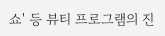쇼' 등 뷰티 프로그램의 진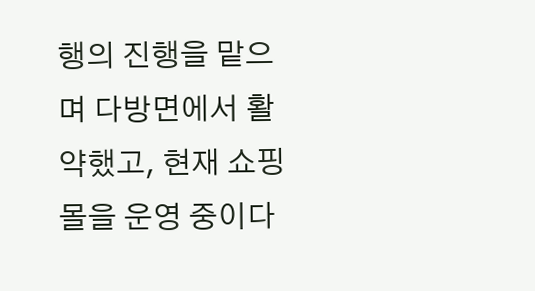행의 진행을 맡으며 다방면에서 활약했고, 현재 쇼핑몰을 운영 중이다